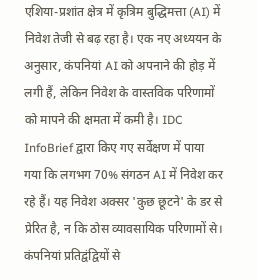एशिया-प्रशांत क्षेत्र में कृत्रिम बुद्धिमत्ता (AI) में निवेश तेजी से बढ़ रहा है। एक नए अध्ययन के अनुसार, कंपनियां AI को अपनाने की होड़ में लगी हैं, लेकिन निवेश के वास्तविक परिणामों को मापने की क्षमता में कमी है। IDC InfoBrief द्वारा किए गए सर्वेक्षण में पाया गया कि लगभग 70% संगठन AI में निवेश कर रहे हैं। यह निवेश अक्सर 'कुछ छूटने' के डर से प्रेरित है, न कि ठोस व्यावसायिक परिणामों से। कंपनियां प्रतिद्वंद्वियों से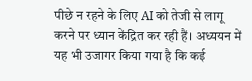पीछे न रहने के लिए AI को तेजी से लागू करने पर ध्यान केंद्रित कर रही हैं। अध्ययन में यह भी उजागर किया गया है कि कई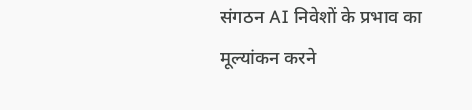संगठन AI निवेशों के प्रभाव का मूल्यांकन करने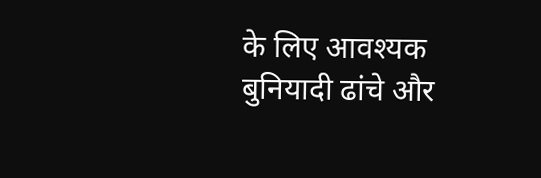के लिए आवश्यक बुनियादी ढांचे और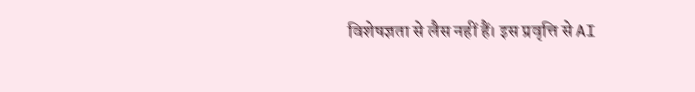विशेषज्ञता से लैस नहीं हैं। इस प्रवृत्ति से AI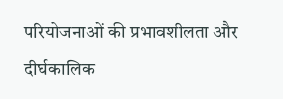परियोजनाओं की प्रभावशीलता और दीर्घकालिक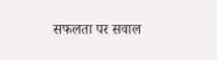सफलता पर सवाल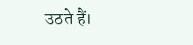उठते हैं।